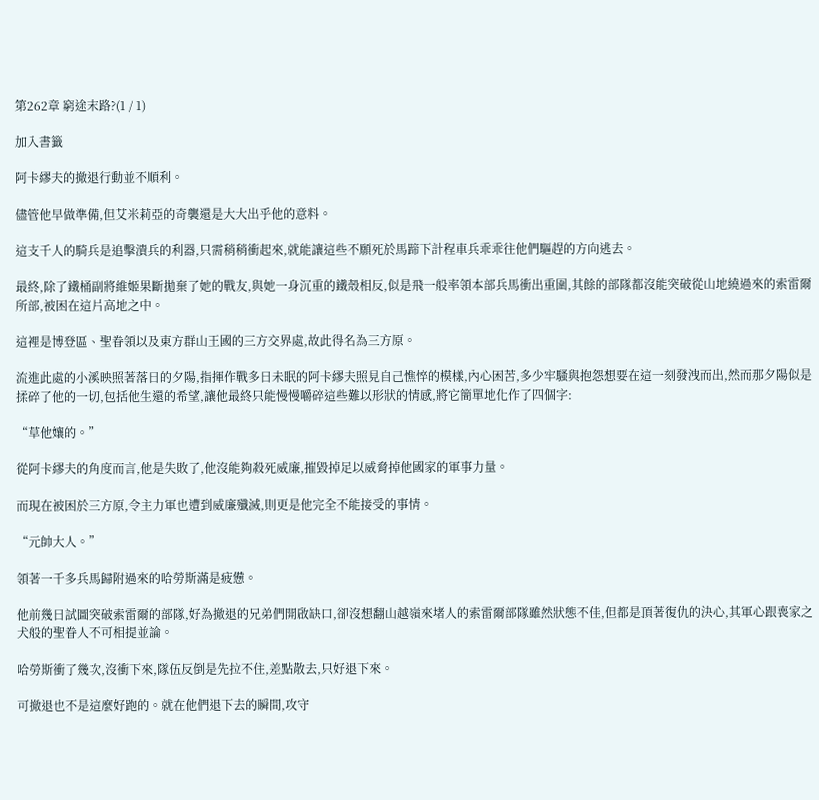第262章 窮途末路?(1 / 1)

加入書籤

阿卡繆夫的撤退行動並不順利。

儘管他早做準備,但艾米莉亞的奇襲還是大大出乎他的意料。

這支千人的騎兵是追擊潰兵的利器,只需稍稍衝起來,就能讓這些不願死於馬蹄下計程車兵乖乖往他們驅趕的方向逃去。

最終,除了鐵桶副將維姬果斷拋棄了她的戰友,與她一身沉重的鐵殼相反,似是飛一般率領本部兵馬衝出重圍,其餘的部隊都沒能突破從山地繞過來的索雷爾所部,被困在這片高地之中。

這裡是博登區、聖眷領以及東方群山王國的三方交界處,故此得名為三方原。

流進此處的小溪映照著落日的夕陽,指揮作戰多日未眠的阿卡繆夫照見自己憔悴的模樣,內心困苦,多少牢騷與抱怨想要在這一刻發洩而出,然而那夕陽似是揉碎了他的一切,包括他生還的希望,讓他最終只能慢慢嚼碎這些難以形狀的情感,將它簡單地化作了四個字:

“草他孃的。”

從阿卡繆夫的角度而言,他是失敗了,他沒能夠殺死威廉,摧毀掉足以威脅掉他國家的軍事力量。

而現在被困於三方原,令主力軍也遭到威廉殲滅,則更是他完全不能接受的事情。

“元帥大人。”

領著一千多兵馬歸附過來的哈勞斯滿是疲憊。

他前幾日試圖突破索雷爾的部隊,好為撤退的兄弟們開啟缺口,卻沒想翻山越嶺來堵人的索雷爾部隊雖然狀態不佳,但都是頂著復仇的決心,其軍心跟喪家之犬般的聖眷人不可相提並論。

哈勞斯衝了幾次,沒衝下來,隊伍反倒是先拉不住,差點散去,只好退下來。

可撤退也不是這麼好跑的。就在他們退下去的瞬間,攻守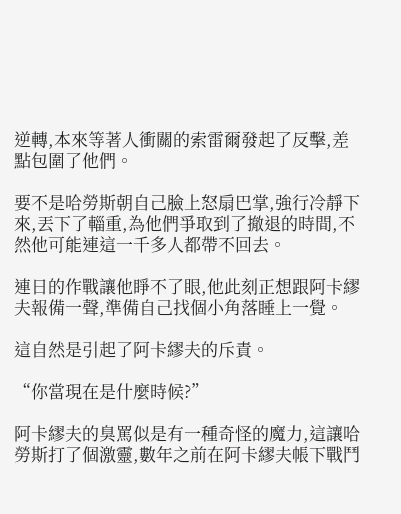逆轉,本來等著人衝關的索雷爾發起了反擊,差點包圍了他們。

要不是哈勞斯朝自己臉上怒扇巴掌,強行冷靜下來,丟下了輜重,為他們爭取到了撤退的時間,不然他可能連這一千多人都帶不回去。

連日的作戰讓他睜不了眼,他此刻正想跟阿卡繆夫報備一聲,準備自己找個小角落睡上一覺。

這自然是引起了阿卡繆夫的斥責。

“你當現在是什麼時候?”

阿卡繆夫的臭罵似是有一種奇怪的魔力,這讓哈勞斯打了個激靈,數年之前在阿卡繆夫帳下戰鬥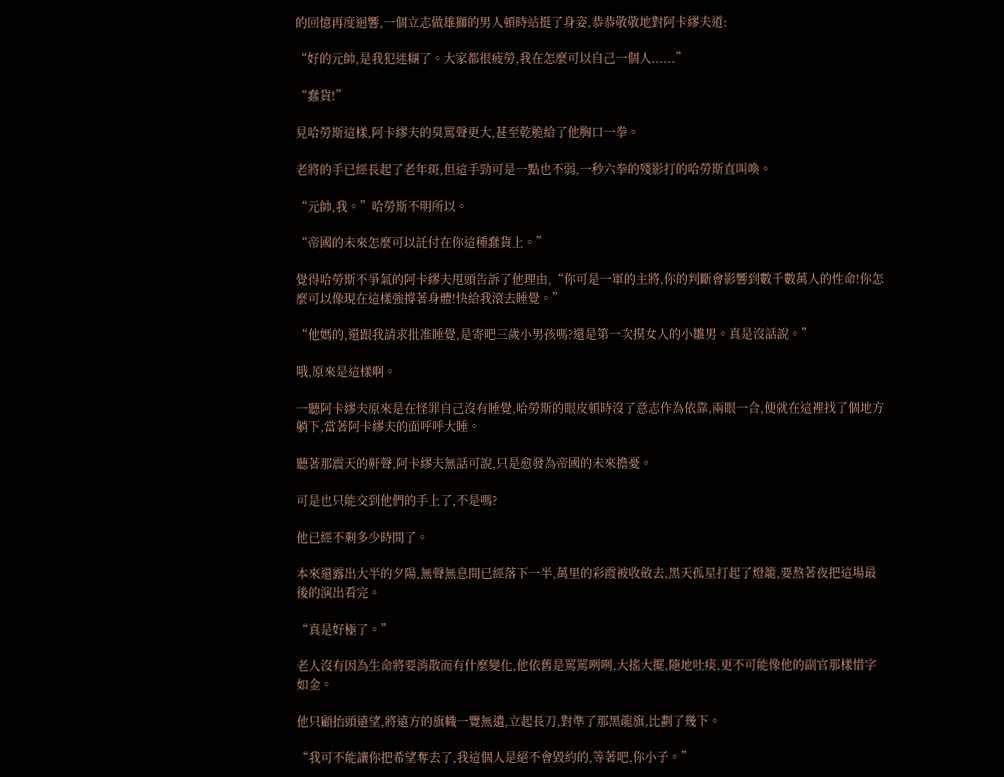的回憶再度迴響,一個立志做雄獅的男人頓時站挺了身姿,恭恭敬敬地對阿卡繆夫道:

“好的元帥,是我犯迷糊了。大家都很疲勞,我在怎麼可以自己一個人......”

“蠢貨!”

見哈勞斯這樣,阿卡繆夫的臭罵聲更大,甚至乾脆給了他胸口一拳。

老將的手已經長起了老年斑,但這手勁可是一點也不弱,一秒六拳的殘影打的哈勞斯直叫喚。

“元帥,我。”哈勞斯不明所以。

“帝國的未來怎麼可以託付在你這種蠢貨上。”

覺得哈勞斯不爭氣的阿卡繆夫甩頭告訴了他理由,“你可是一軍的主將,你的判斷會影響到數千數萬人的性命!你怎麼可以像現在這樣強撐著身體!快給我滾去睡覺。”

“他媽的,還跟我請求批准睡覺,是寄吧三歲小男孩嗎?還是第一次摸女人的小雛男。真是沒話說。”

哦,原來是這樣啊。

一聽阿卡繆夫原來是在怪罪自己沒有睡覺,哈勞斯的眼皮頓時沒了意志作為依靠,兩眼一合,便就在這裡找了個地方躺下,當著阿卡繆夫的面呼呼大睡。

聽著那震天的鼾聲,阿卡繆夫無話可說,只是愈發為帝國的未來擔憂。

可是也只能交到他們的手上了,不是嗎?

他已經不剩多少時間了。

本來還露出大半的夕陽,無聲無息間已經落下一半,萬里的彩霞被收斂去,黑天孤星打起了燈籠,要熬著夜把這場最後的演出看完。

“真是好極了。”

老人沒有因為生命將要消散而有什麼變化,他依舊是罵罵咧咧,大搖大擺,隨地吐痰,更不可能像他的副官那樣惜字如金。

他只顧抬頭遠望,將遠方的旗幟一覽無遺,立起長刀,對準了那黑龍旗,比劃了幾下。

“我可不能讓你把希望奪去了,我這個人是絕不會毀約的,等著吧,你小子。”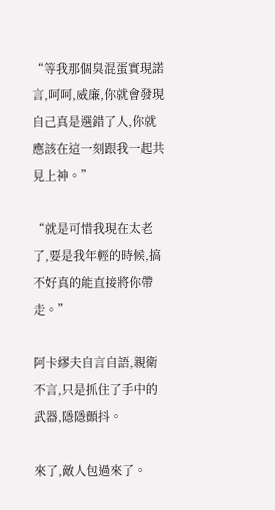“等我那個臭混蛋實現諾言,呵呵,威廉,你就會發現自己真是選錯了人,你就應該在這一刻跟我一起共見上神。”

“就是可惜我現在太老了,要是我年輕的時候,搞不好真的能直接將你帶走。”

阿卡繆夫自言自語,親衛不言,只是抓住了手中的武器,隱隱顫抖。

來了,敵人包過來了。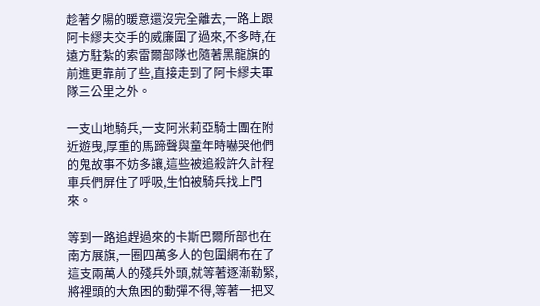趁著夕陽的暖意還沒完全離去,一路上跟阿卡繆夫交手的威廉圍了過來,不多時,在遠方駐紮的索雷爾部隊也隨著黑龍旗的前進更靠前了些,直接走到了阿卡繆夫軍隊三公里之外。

一支山地騎兵,一支阿米莉亞騎士團在附近遊曳,厚重的馬蹄聲與童年時嚇哭他們的鬼故事不妨多讓,這些被追殺許久計程車兵們屏住了呼吸,生怕被騎兵找上門來。

等到一路追趕過來的卡斯巴爾所部也在南方展旗,一圈四萬多人的包圍網布在了這支兩萬人的殘兵外頭,就等著逐漸勒緊,將裡頭的大魚困的動彈不得,等著一把叉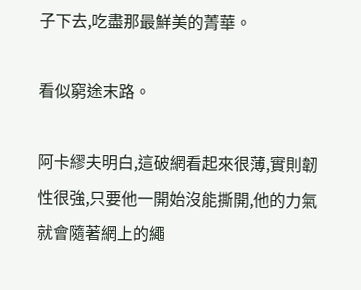子下去,吃盡那最鮮美的菁華。

看似窮途末路。

阿卡繆夫明白,這破網看起來很薄,實則韌性很強,只要他一開始沒能撕開,他的力氣就會隨著網上的繩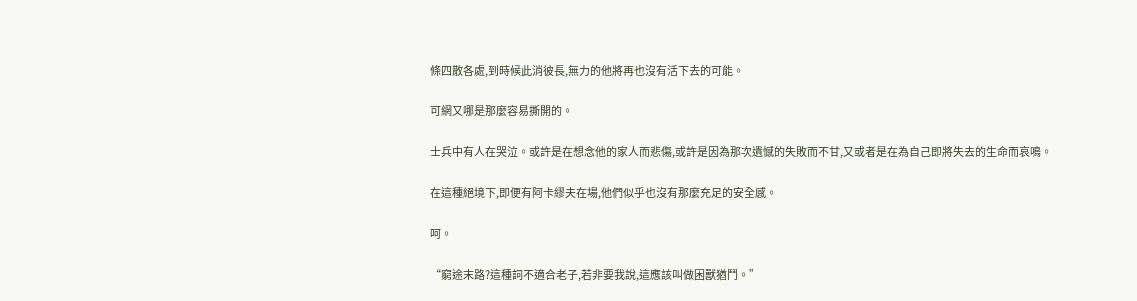條四散各處,到時候此消彼長,無力的他將再也沒有活下去的可能。

可網又哪是那麼容易撕開的。

士兵中有人在哭泣。或許是在想念他的家人而悲傷,或許是因為那次遺憾的失敗而不甘,又或者是在為自己即將失去的生命而哀鳴。

在這種絕境下,即便有阿卡繆夫在場,他們似乎也沒有那麼充足的安全感。

呵。

“窮途末路?這種詞不適合老子,若非要我說,這應該叫做困獸猶鬥。”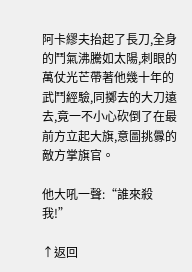阿卡繆夫抬起了長刀,全身的鬥氣沸騰如太陽,刺眼的萬仗光芒帶著他幾十年的武鬥經驗,同擲去的大刀遠去,竟一不小心砍倒了在最前方立起大旗,意圖挑釁的敵方掌旗官。

他大吼一聲:“誰來殺我!”

↑返回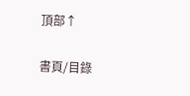頂部↑

書頁/目錄